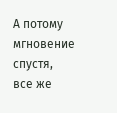А потому мгновение спустя, все же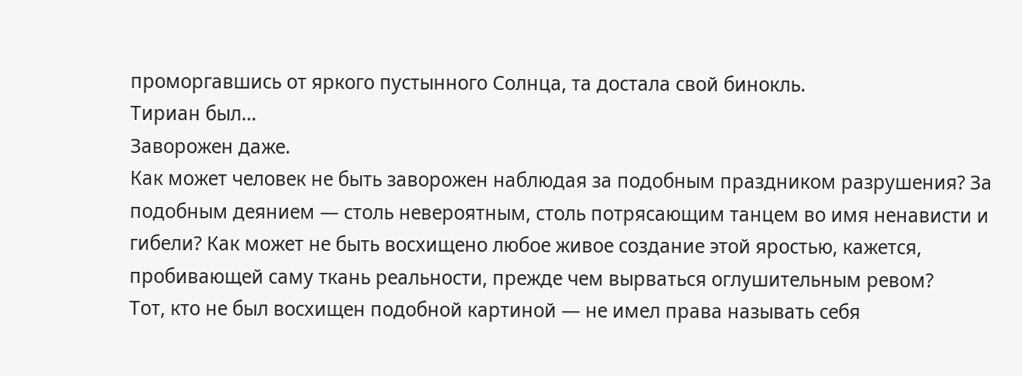проморгавшись от яркого пустынного Солнца, та достала свой бинокль.
Тириан был…
Заворожен даже.
Как может человек не быть заворожен наблюдая за подобным праздником разрушения? За подобным деянием — столь невероятным, столь потрясающим танцем во имя ненависти и гибели? Как может не быть восхищено любое живое создание этой яростью, кажется, пробивающей саму ткань реальности, прежде чем вырваться оглушительным ревом?
Тот, кто не был восхищен подобной картиной — не имел права называть себя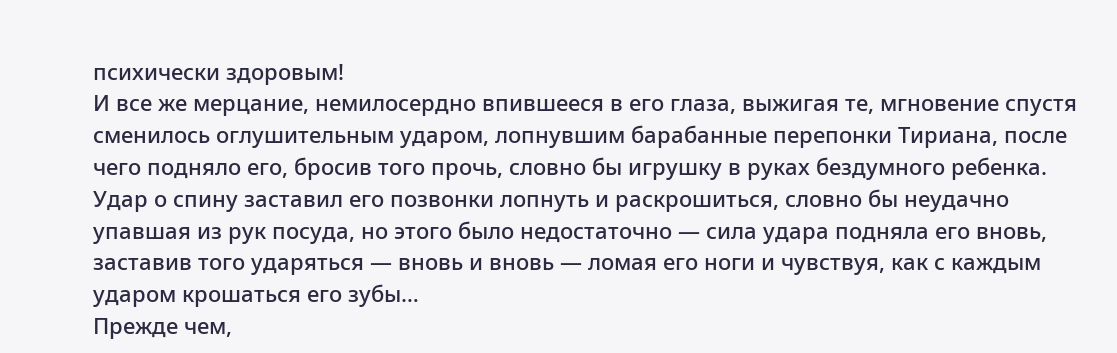психически здоровым!
И все же мерцание, немилосердно впившееся в его глаза, выжигая те, мгновение спустя сменилось оглушительным ударом, лопнувшим барабанные перепонки Тириана, после чего подняло его, бросив того прочь, словно бы игрушку в руках бездумного ребенка.
Удар о спину заставил его позвонки лопнуть и раскрошиться, словно бы неудачно упавшая из рук посуда, но этого было недостаточно — сила удара подняла его вновь, заставив того ударяться — вновь и вновь — ломая его ноги и чувствуя, как с каждым ударом крошаться его зубы…
Прежде чем,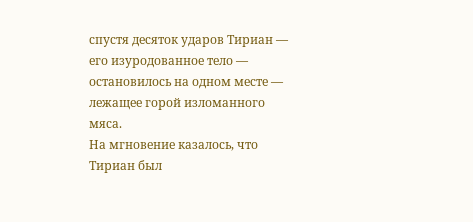спустя десяток ударов Тириан — его изуродованное тело — остановилось на одном месте — лежащее горой изломанного мяса.
На мгновение казалось, что Тириан был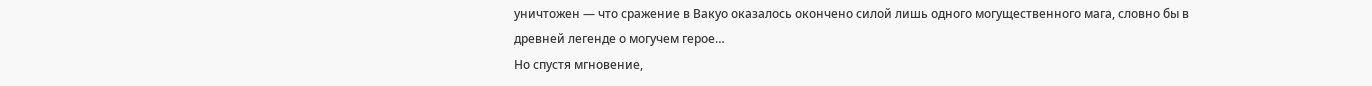уничтожен — что сражение в Вакуо оказалось окончено силой лишь одного могущественного мага, словно бы в древней легенде о могучем герое…
Но спустя мгновение,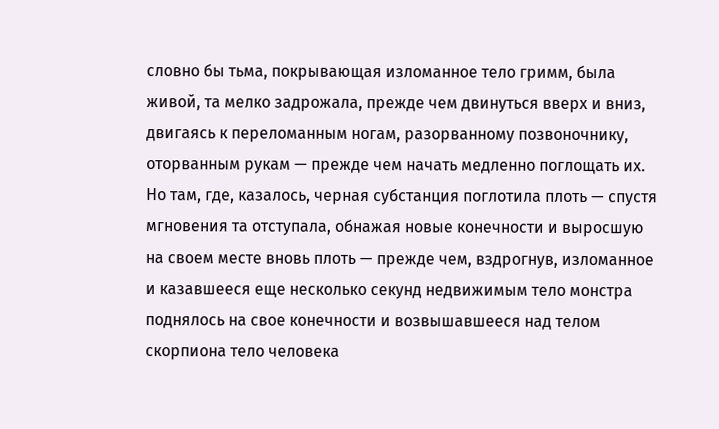словно бы тьма, покрывающая изломанное тело гримм, была живой, та мелко задрожала, прежде чем двинуться вверх и вниз, двигаясь к переломанным ногам, разорванному позвоночнику, оторванным рукам — прежде чем начать медленно поглощать их.
Но там, где, казалось, черная субстанция поглотила плоть — спустя мгновения та отступала, обнажая новые конечности и выросшую на своем месте вновь плоть — прежде чем, вздрогнув, изломанное и казавшееся еще несколько секунд недвижимым тело монстра поднялось на свое конечности и возвышавшееся над телом скорпиона тело человека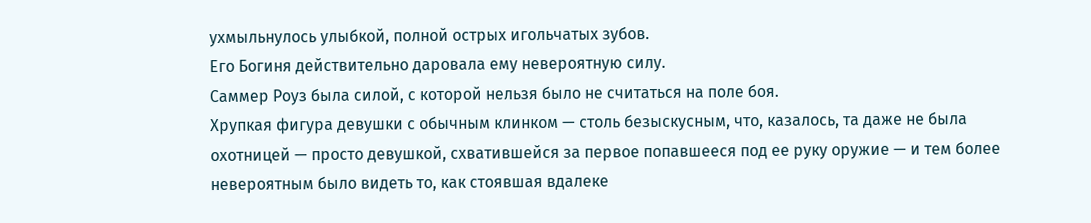ухмыльнулось улыбкой, полной острых игольчатых зубов.
Его Богиня действительно даровала ему невероятную силу.
Саммер Роуз была силой, с которой нельзя было не считаться на поле боя.
Хрупкая фигура девушки с обычным клинком — столь безыскусным, что, казалось, та даже не была охотницей — просто девушкой, схватившейся за первое попавшееся под ее руку оружие — и тем более невероятным было видеть то, как стоявшая вдалеке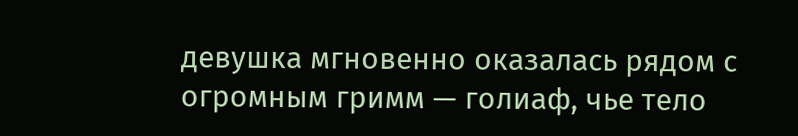девушка мгновенно оказалась рядом с огромным гримм — голиаф, чье тело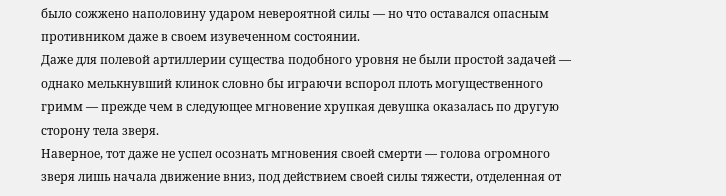было сожжено наполовину ударом невероятной силы — но что оставался опасным противником даже в своем изувеченном состоянии.
Даже для полевой артиллерии существа подобного уровня не были простой задачей — однако мелькнувший клинок словно бы играючи вспорол плоть могущественного гримм — прежде чем в следующее мгновение хрупкая девушка оказалась по другую сторону тела зверя.
Наверное, тот даже не успел осознать мгновения своей смерти — голова огромного зверя лишь начала движение вниз, под действием своей силы тяжести, отделенная от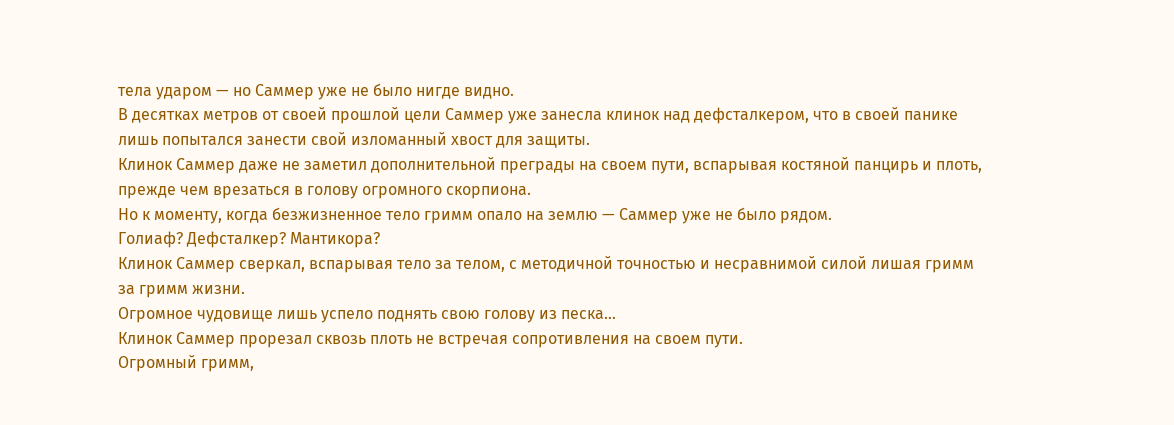тела ударом — но Саммер уже не было нигде видно.
В десятках метров от своей прошлой цели Саммер уже занесла клинок над дефсталкером, что в своей панике лишь попытался занести свой изломанный хвост для защиты.
Клинок Саммер даже не заметил дополнительной преграды на своем пути, вспарывая костяной панцирь и плоть, прежде чем врезаться в голову огромного скорпиона.
Но к моменту, когда безжизненное тело гримм опало на землю — Саммер уже не было рядом.
Голиаф? Дефсталкер? Мантикора?
Клинок Саммер сверкал, вспарывая тело за телом, с методичной точностью и несравнимой силой лишая гримм за гримм жизни.
Огромное чудовище лишь успело поднять свою голову из песка…
Клинок Саммер прорезал сквозь плоть не встречая сопротивления на своем пути.
Огромный гримм,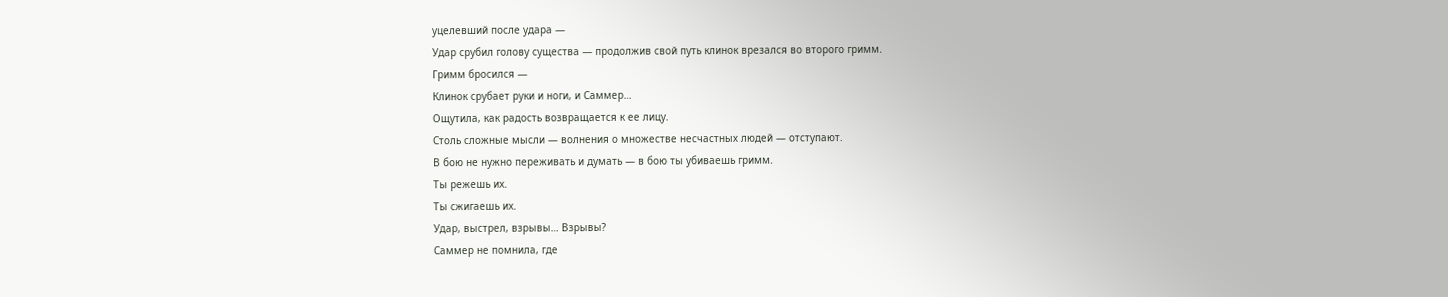уцелевший после удара —
Удар срубил голову существа — продолжив свой путь клинок врезался во второго гримм.
Гримм бросился —
Клинок срубает руки и ноги, и Саммер…
Ощутила, как радость возвращается к ее лицу.
Столь сложные мысли — волнения о множестве несчастных людей — отступают.
В бою не нужно переживать и думать — в бою ты убиваешь гримм.
Ты режешь их.
Ты сжигаешь их.
Удар, выстрел, взрывы… Взрывы?
Саммер не помнила, где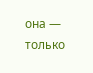она — только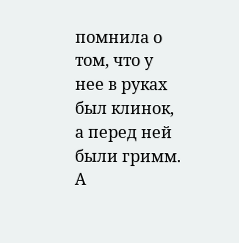помнила о том, что у нее в руках был клинок, а перед ней были гримм.
А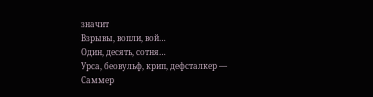значит
Взрывы, вопли, вой…
Один, десять, сотня…
Урса, беовульф, крип, дефсталкер —
Саммер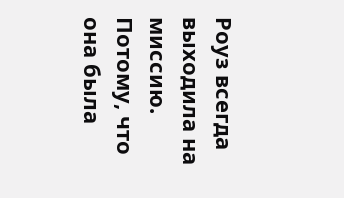Роуз всегда выходила на миссию.
Потому, что она была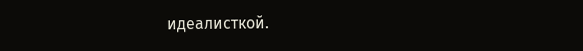идеалисткой.